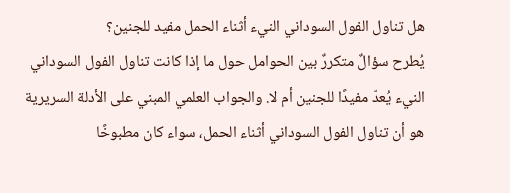هل تناول الفول السوداني النيء أثناء الحمل مفيد للجنين؟
يُطرح سؤالٌ متكررٌ بين الحوامل حول ما إذا كانت تناول الفول السوداني النيء يُعدّ مفيدًا للجنين أم لا. والجواب العلمي المبني على الأدلة السريرية هو أن تناول الفول السوداني أثناء الحمل، سواء كان مطبوخًا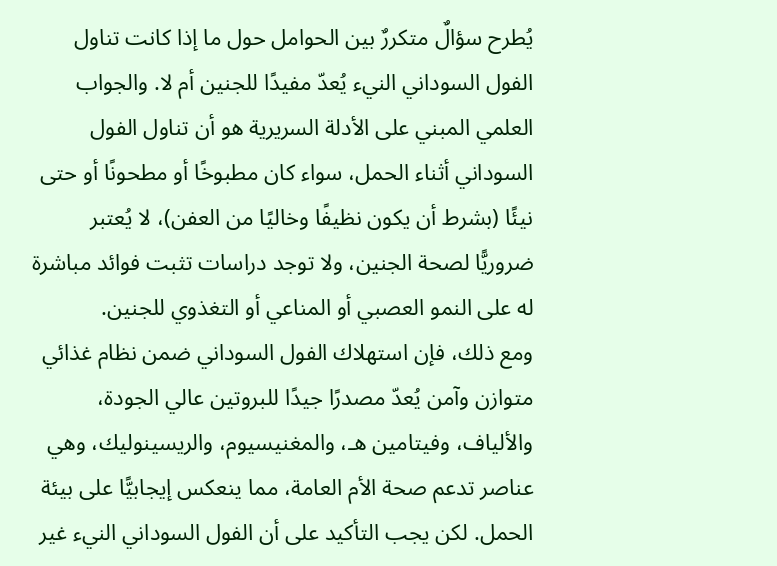يُطرح سؤالٌ متكررٌ بين الحوامل حول ما إذا كانت تناول الفول السوداني النيء يُعدّ مفيدًا للجنين أم لا. والجواب العلمي المبني على الأدلة السريرية هو أن تناول الفول السوداني أثناء الحمل، سواء كان مطبوخًا أو مطحونًا أو حتى نيئًا (بشرط أن يكون نظيفًا وخاليًا من العفن)، لا يُعتبر ضروريًّا لصحة الجنين، ولا توجد دراسات تثبت فوائد مباشرة له على النمو العصبي أو المناعي أو التغذوي للجنين.
ومع ذلك، فإن استهلاك الفول السوداني ضمن نظام غذائي متوازن وآمن يُعدّ مصدرًا جيدًا للبروتين عالي الجودة، والألياف، وفيتامين هـ، والمغنيسيوم، والريسينوليك، وهي عناصر تدعم صحة الأم العامة، مما ينعكس إيجابيًّا على بيئة الحمل. لكن يجب التأكيد على أن الفول السوداني النيء غير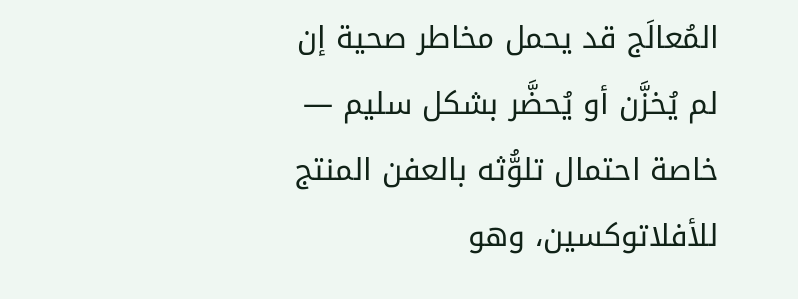المُعالَج قد يحمل مخاطر صحية إن لم يُخزَّن أو يُحضَّر بشكل سليم — خاصة احتمال تلوُّثه بالعفن المنتج للأفلاتوكسين، وهو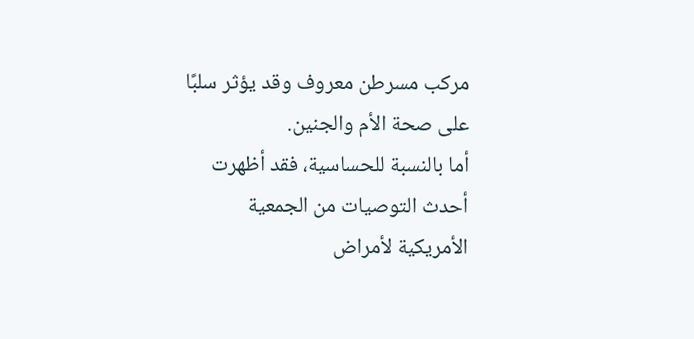مركب مسرطن معروف وقد يؤثر سلبًا على صحة الأم والجنين.
أما بالنسبة للحساسية، فقد أظهرت أحدث التوصيات من الجمعية الأمريكية لأمراض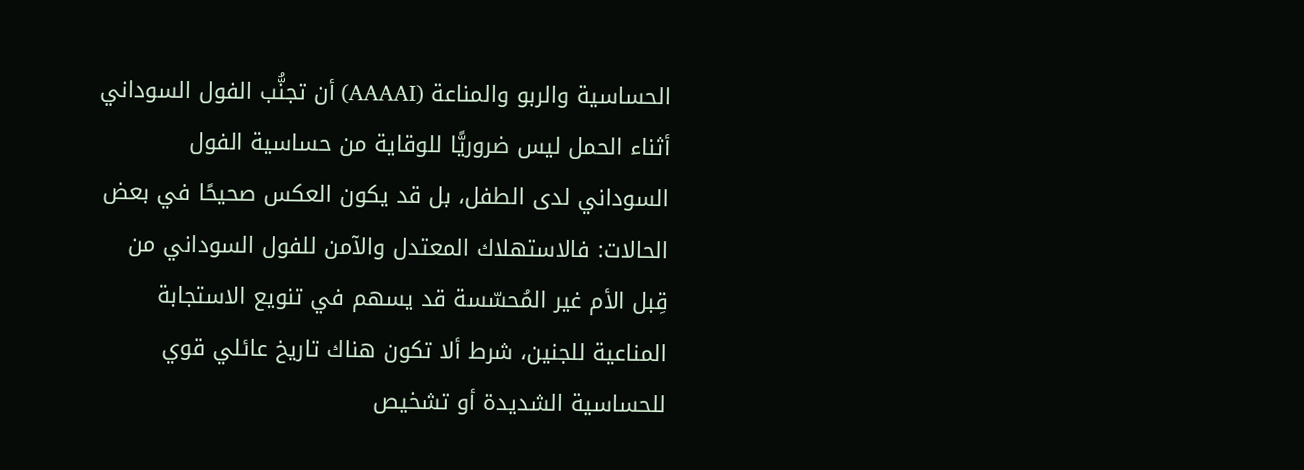الحساسية والربو والمناعة (AAAAI) أن تجنُّب الفول السوداني أثناء الحمل ليس ضروريًّا للوقاية من حساسية الفول السوداني لدى الطفل، بل قد يكون العكس صحيحًا في بعض الحالات: فالاستهلاك المعتدل والآمن للفول السوداني من قِبل الأم غير المُحسّسة قد يسهم في تنويع الاستجابة المناعية للجنين، شرط ألا تكون هناك تاريخ عائلي قوي للحساسية الشديدة أو تشخيص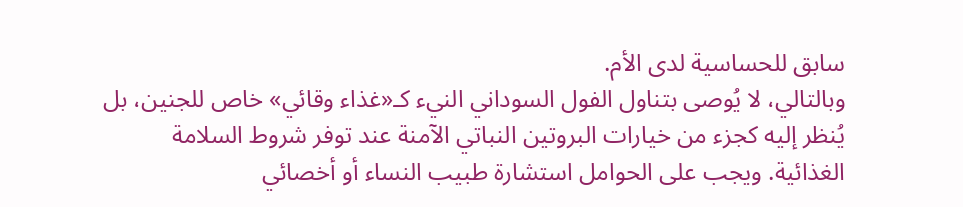سابق للحساسية لدى الأم.
وبالتالي، لا يُوصى بتناول الفول السوداني النيء كـ«غذاء وقائي» خاص للجنين، بل يُنظر إليه كجزء من خيارات البروتين النباتي الآمنة عند توفر شروط السلامة الغذائية. ويجب على الحوامل استشارة طبيب النساء أو أخصائي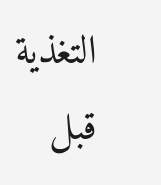التغذية قبل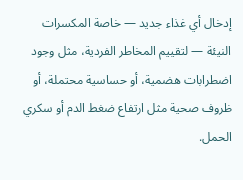إدخال أي غذاء جديد — خاصة المكسرات النيئة — لتقييم المخاطر الفردية، مثل وجود اضطرابات هضمية، أو حساسية محتملة، أو ظروف صحية مثل ارتفاع ضغط الدم أو سكري الحمل.